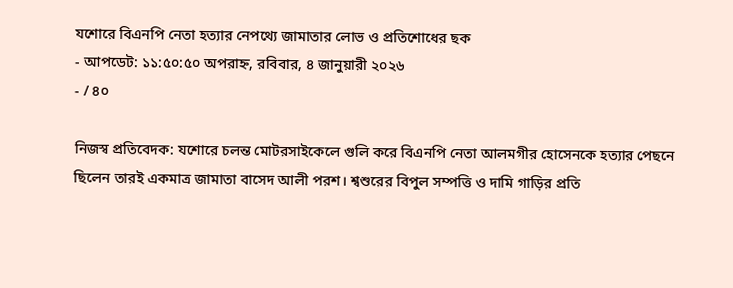যশোরে বিএনপি নেতা হত্যার নেপথ্যে জামাতার লোভ ও প্রতিশোধের ছক
- আপডেট: ১১:৫০:৫০ অপরাহ্ন, রবিবার, ৪ জানুয়ারী ২০২৬
- / ৪০

নিজস্ব প্রতিবেদক: যশোরে চলন্ত মোটরসাইকেলে গুলি করে বিএনপি নেতা আলমগীর হোসেনকে হত্যার পেছনে ছিলেন তারই একমাত্র জামাতা বাসেদ আলী পরশ। শ্বশুরের বিপুল সম্পত্তি ও দামি গাড়ির প্রতি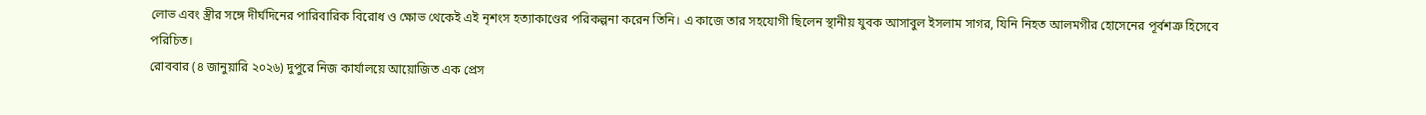লোভ এবং স্ত্রীর সঙ্গে দীর্ঘদিনের পারিবারিক বিরোধ ও ক্ষোভ থেকেই এই নৃশংস হত্যাকাণ্ডের পরিকল্পনা করেন তিনি। এ কাজে তার সহযোগী ছিলেন স্থানীয় যুবক আসাবুল ইসলাম সাগর, যিনি নিহত আলমগীর হোসেনের পূর্বশত্রু হিসেবে পরিচিত।
রোববার (৪ জানুয়ারি ২০২৬) দুপুরে নিজ কার্যালয়ে আয়োজিত এক প্রেস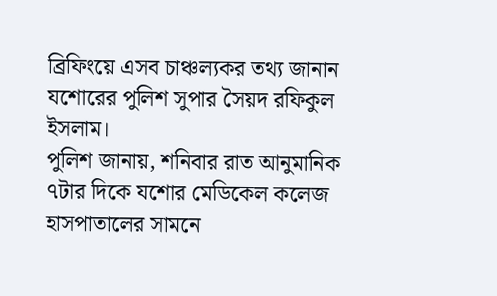ব্রিফিংয়ে এসব চাঞ্চল্যকর তথ্য জানান যশোরের পুলিশ সুপার সৈয়দ রফিকুল ইসলাম।
পুলিশ জানায়, শনিবার রাত আনুমানিক ৭টার দিকে যশোর মেডিকেল কলেজ হাসপাতালের সামনে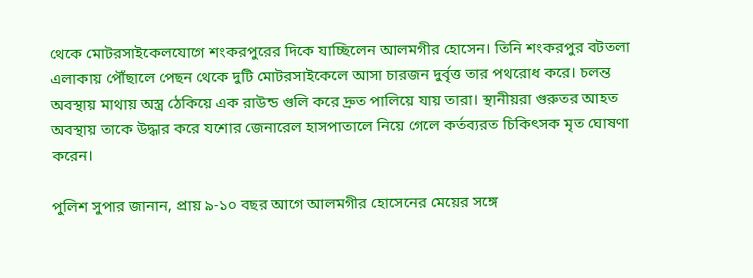থেকে মোটরসাইকেলযোগে শংকরপুরের দিকে যাচ্ছিলেন আলমগীর হোসেন। তিনি শংকরপুর বটতলা এলাকায় পৌঁছালে পেছন থেকে দুটি মোটরসাইকেলে আসা চারজন দুর্বৃত্ত তার পথরোধ করে। চলন্ত অবস্থায় মাথায় অস্ত্র ঠেকিয়ে এক রাউন্ড গুলি করে দ্রুত পালিয়ে যায় তারা। স্থানীয়রা গুরুতর আহত অবস্থায় তাকে উদ্ধার করে যশোর জেনারেল হাসপাতালে নিয়ে গেলে কর্তব্যরত চিকিৎসক মৃত ঘোষণা করেন।

পুলিশ সুপার জানান, প্রায় ৯-১০ বছর আগে আলমগীর হোসেনের মেয়ের সঙ্গে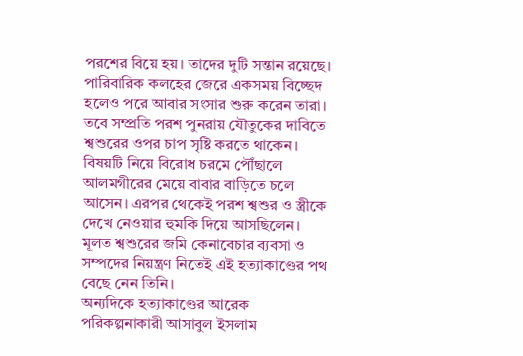পরশের বিয়ে হয়। তাদের দুটি সন্তান রয়েছে। পারিবারিক কলহের জেরে একসময় বিচ্ছেদ হলেও পরে আবার সংসার শুরু করেন তারা। তবে সম্প্রতি পরশ পুনরায় যৌতুকের দাবিতে শ্বশুরের ওপর চাপ সৃষ্টি করতে থাকেন। বিষয়টি নিয়ে বিরোধ চরমে পৌঁছালে আলমগীরের মেয়ে বাবার বাড়িতে চলে আসেন। এরপর থেকেই পরশ শ্বশুর ও স্ত্রীকে দেখে নেওয়ার হুমকি দিয়ে আসছিলেন। মূলত শ্বশুরের জমি কেনাবেচার ব্যবসা ও সম্পদের নিয়ন্ত্রণ নিতেই এই হত্যাকাণ্ডের পথ বেছে নেন তিনি।
অন্যদিকে হত্যাকাণ্ডের আরেক পরিকল্পনাকারী আসাবুল ইসলাম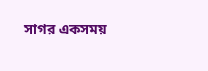সাগর একসময়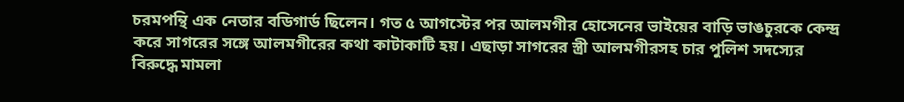চরমপন্থি এক নেতার বডিগার্ড ছিলেন। গত ৫ আগস্টের পর আলমগীর হোসেনের ভাইয়ের বাড়ি ভাঙচুরকে কেন্দ্র করে সাগরের সঙ্গে আলমগীরের কথা কাটাকাটি হয়। এছাড়া সাগরের স্ত্রী আলমগীরসহ চার পুলিশ সদস্যের বিরুদ্ধে মামলা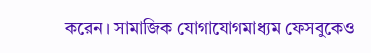করেন। সামাজিক যোগাযোগমাধ্যম ফেসবুকেও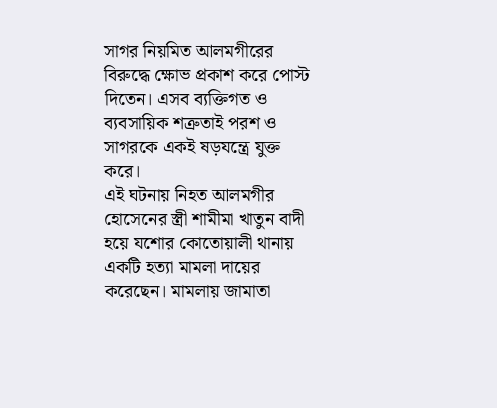সাগর নিয়মিত আলমগীরের বিরুদ্ধে ক্ষোভ প্রকাশ করে পোস্ট দিতেন। এসব ব্যক্তিগত ও ব্যবসায়িক শত্রুতাই পরশ ও সাগরকে একই ষড়যন্ত্রে যুক্ত করে।
এই ঘটনায় নিহত আলমগীর হোসেনের স্ত্রী শামীমা খাতুন বাদী হয়ে যশোর কোতোয়ালী থানায় একটি হত্যা মামলা দায়ের করেছেন। মামলায় জামাতা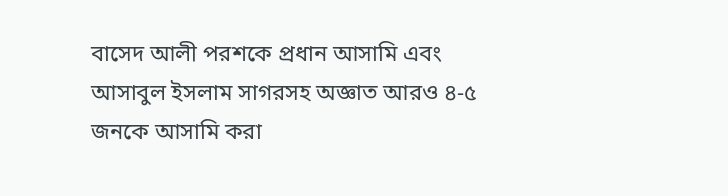বাসেদ আলী পরশকে প্রধান আসামি এবং আসাবুল ইসলাম সাগরসহ অজ্ঞাত আরও ৪-৫ জনকে আসামি করা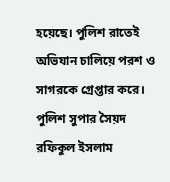হয়েছে। পুলিশ রাতেই অভিযান চালিয়ে পরশ ও সাগরকে গ্রেপ্তার করে।
পুলিশ সুপার সৈয়দ রফিকুল ইসলাম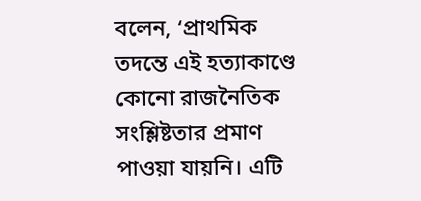বলেন, ‘প্রাথমিক তদন্তে এই হত্যাকাণ্ডে কোনো রাজনৈতিক সংশ্লিষ্টতার প্রমাণ পাওয়া যায়নি। এটি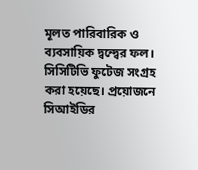মূলত পারিবারিক ও ব্যবসায়িক দ্বন্দ্বের ফল। সিসিটিভি ফুটেজ সংগ্রহ করা হয়েছে। প্রয়োজনে সিআইডির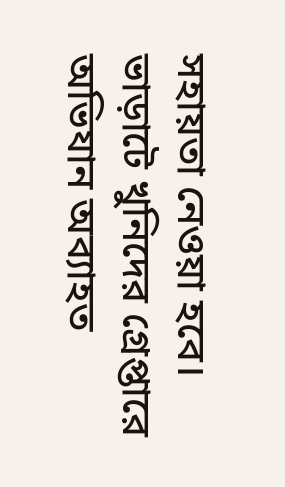সহায়তা নেওয়া হবে। ভাড়াটে খুনিদের গ্রেপ্তারে অভিযান অব্যাহত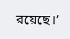রয়েছে।’